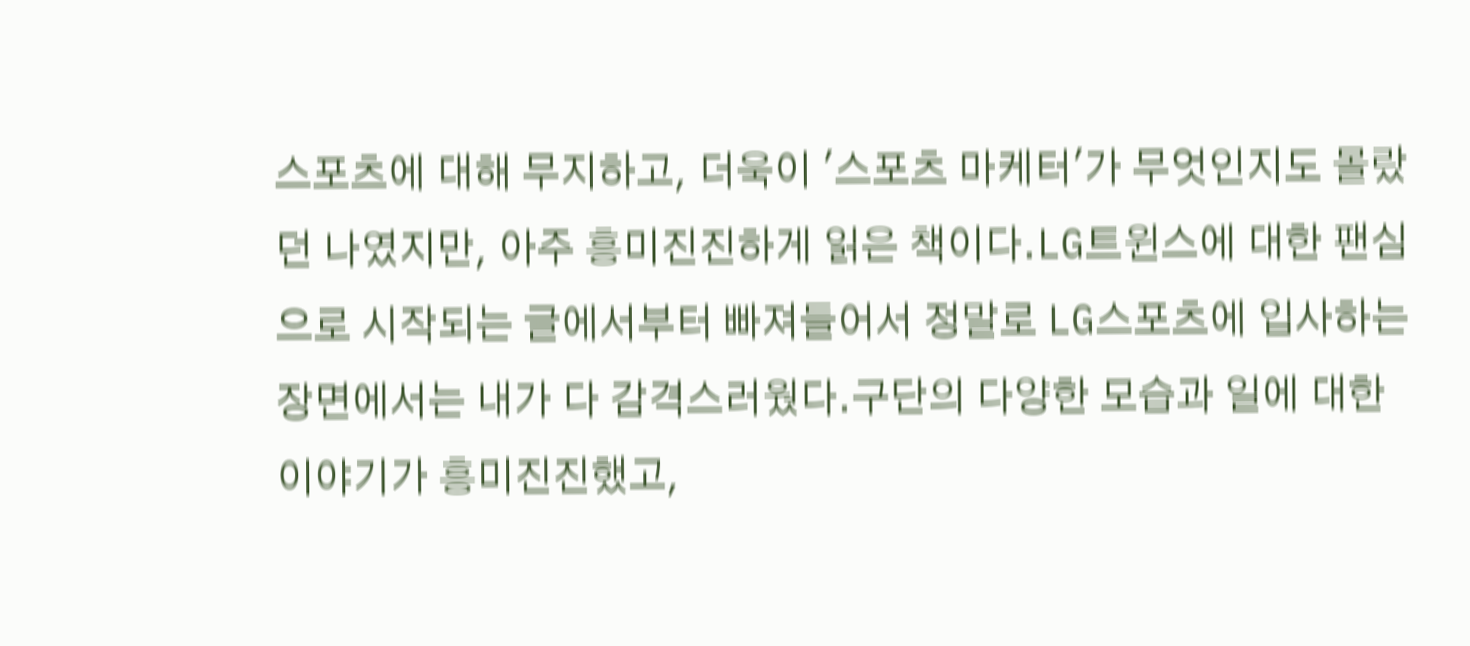스포츠에 대해 무지하고, 더욱이 '스포츠 마케터'가 무엇인지도 몰랐던 나였지만, 아주 흥미진진하게 읽은 책이다.LG트윈스에 대한 팬심으로 시작되는 글에서부터 빠져들어서 정말로 LG스포츠에 입사하는 장면에서는 내가 다 감격스러웠다.구단의 다양한 모습과 일에 대한 이야기가 흥미진진했고,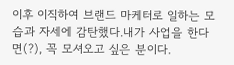이후 이직하여 브랜드 마케터로 일하는 모습과 자세에 감탄했다.내가 사업을 한다면(?), 꼭 모셔오고 싶은 분이다.